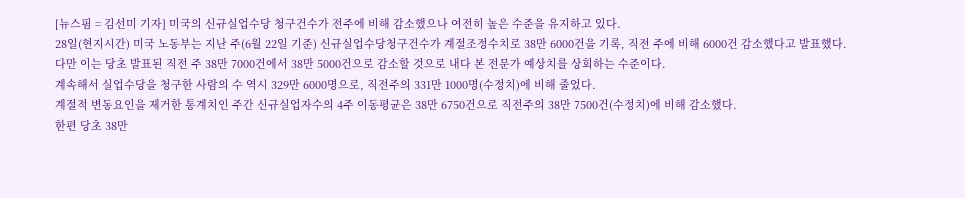[뉴스핌 = 김선미 기자] 미국의 신규실업수당 청구건수가 전주에 비해 감소했으나 여전히 높은 수준을 유지하고 있다.
28일(현지시간) 미국 노동부는 지난 주(6월 22일 기준) 신규실업수당청구건수가 계절조정수치로 38만 6000건을 기록, 직전 주에 비해 6000건 감소했다고 발표했다.
다만 이는 당초 발표된 직전 주 38만 7000건에서 38만 5000건으로 감소할 것으로 내다 본 전문가 예상치를 상회하는 수준이다.
계속해서 실업수당을 청구한 사람의 수 역시 329만 6000명으로, 직전주의 331만 1000명(수정치)에 비해 줄었다.
계절적 변동요인을 제거한 통계치인 주간 신규실업자수의 4주 이동평균은 38만 6750건으로 직전주의 38만 7500건(수정치)에 비해 감소했다.
한편 당초 38만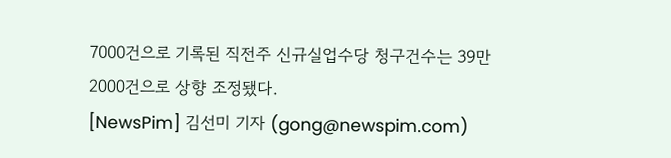7000건으로 기록된 직전주 신규실업수당 청구건수는 39만 2000건으로 상향 조정됐다.
[NewsPim] 김선미 기자 (gong@newspim.com)